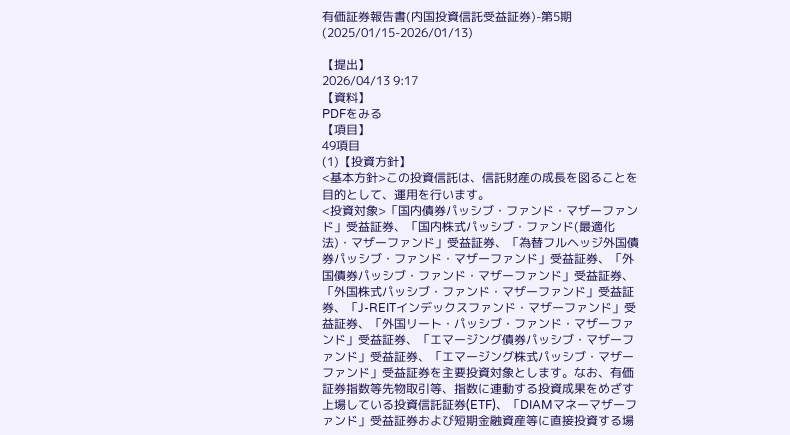有価証券報告書(内国投資信託受益証券)-第5期(2025/01/15-2026/01/13)

【提出】
2026/04/13 9:17
【資料】
PDFをみる
【項目】
49項目
(1)【投資方針】
<基本方針>この投資信託は、信託財産の成長を図ることを目的として、運用を行います。
<投資対象>「国内債券パッシブ・ファンド・マザーファンド」受益証券、「国内株式パッシブ・ファンド(最適化法)・マザーファンド」受益証券、「為替フルヘッジ外国債券パッシブ・ファンド・マザーファンド」受益証券、「外国債券パッシブ・ファンド・マザーファンド」受益証券、「外国株式パッシブ・ファンド・マザーファンド」受益証券、「J-REITインデックスファンド・マザーファンド」受益証券、「外国リート・パッシブ・ファンド・マザーファンド」受益証券、「エマージング債券パッシブ・マザーファンド」受益証券、「エマージング株式パッシブ・マザーファンド」受益証券を主要投資対象とします。なお、有価証券指数等先物取引等、指数に連動する投資成果をめざす上場している投資信託証券(ETF)、「DIAMマネーマザーファンド」受益証券および短期金融資産等に直接投資する場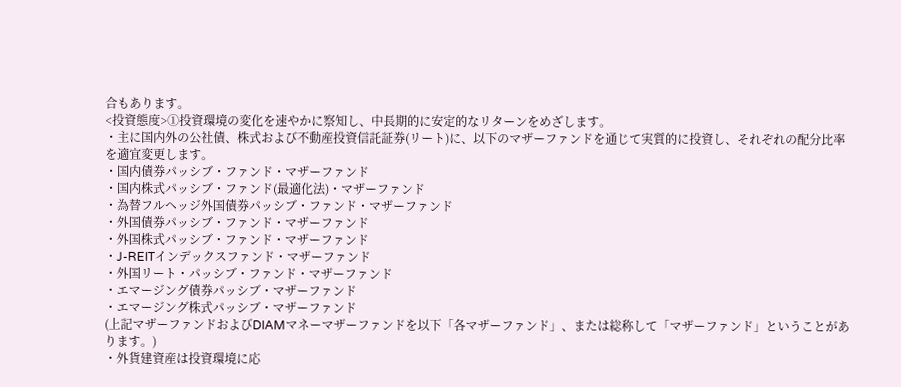合もあります。
<投資態度>①投資環境の変化を速やかに察知し、中長期的に安定的なリターンをめざします。
・主に国内外の公社債、株式および不動産投資信託証券(リート)に、以下のマザーファンドを通じて実質的に投資し、それぞれの配分比率を適宜変更します。
・国内債券パッシブ・ファンド・マザーファンド
・国内株式パッシブ・ファンド(最適化法)・マザーファンド
・為替フルヘッジ外国債券パッシブ・ファンド・マザーファンド
・外国債券パッシブ・ファンド・マザーファンド
・外国株式パッシブ・ファンド・マザーファンド
・J-REITインデックスファンド・マザーファンド
・外国リート・パッシブ・ファンド・マザーファンド
・エマージング債券パッシブ・マザーファンド
・エマージング株式パッシブ・マザーファンド
(上記マザーファンドおよびDIAMマネーマザーファンドを以下「各マザーファンド」、または総称して「マザーファンド」ということがあります。)
・外貨建資産は投資環境に応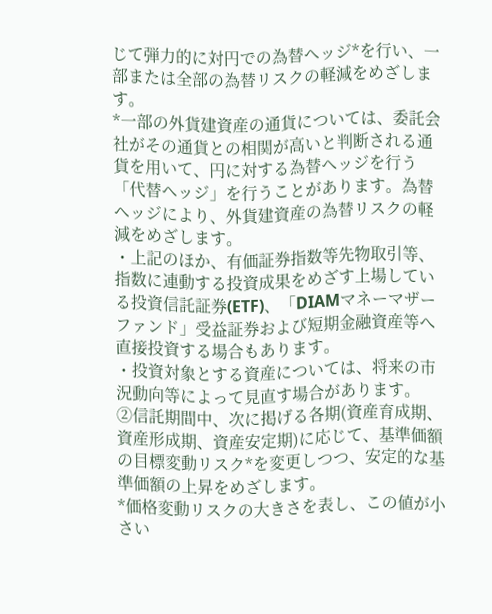じて弾力的に対円での為替ヘッジ*を行い、一部または全部の為替リスクの軽減をめざします。
*一部の外貨建資産の通貨については、委託会社がその通貨との相関が高いと判断される通貨を用いて、円に対する為替ヘッジを行う「代替ヘッジ」を行うことがあります。為替ヘッジにより、外貨建資産の為替リスクの軽減をめざします。
・上記のほか、有価証券指数等先物取引等、指数に連動する投資成果をめざす上場している投資信託証券(ETF)、「DIAMマネーマザーファンド」受益証券および短期金融資産等へ直接投資する場合もあります。
・投資対象とする資産については、将来の市況動向等によって見直す場合があります。
②信託期間中、次に掲げる各期(資産育成期、資産形成期、資産安定期)に応じて、基準価額の目標変動リスク*を変更しつつ、安定的な基準価額の上昇をめざします。
*価格変動リスクの大きさを表し、この値が小さい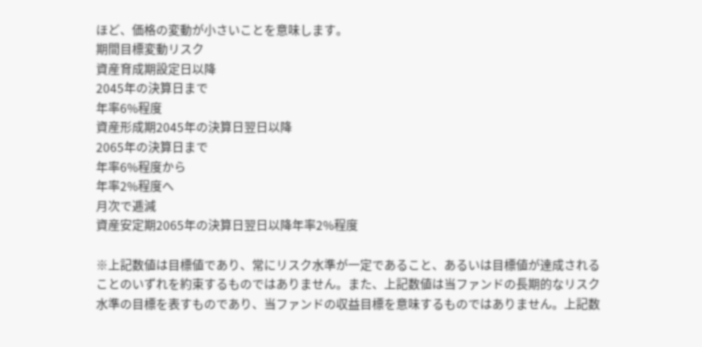ほど、価格の変動が小さいことを意味します。
期間目標変動リスク
資産育成期設定日以降
2045年の決算日まで
年率6%程度
資産形成期2045年の決算日翌日以降
2065年の決算日まで
年率6%程度から
年率2%程度へ
月次で逓減
資産安定期2065年の決算日翌日以降年率2%程度

※上記数値は目標値であり、常にリスク水準が一定であること、あるいは目標値が達成されることのいずれを約束するものではありません。また、上記数値は当ファンドの長期的なリスク水準の目標を表すものであり、当ファンドの収益目標を意味するものではありません。上記数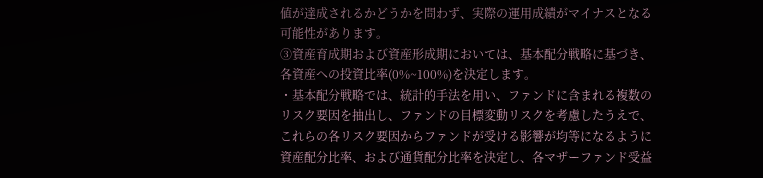値が達成されるかどうかを問わず、実際の運用成績がマイナスとなる可能性があります。
③資産育成期および資産形成期においては、基本配分戦略に基づき、各資産への投資比率(0%~100%)を決定します。
・基本配分戦略では、統計的手法を用い、ファンドに含まれる複数のリスク要因を抽出し、ファンドの目標変動リスクを考慮したうえで、これらの各リスク要因からファンドが受ける影響が均等になるように資産配分比率、および通貨配分比率を決定し、各マザーファンド受益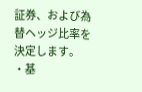証券、および為替ヘッジ比率を決定します。
・基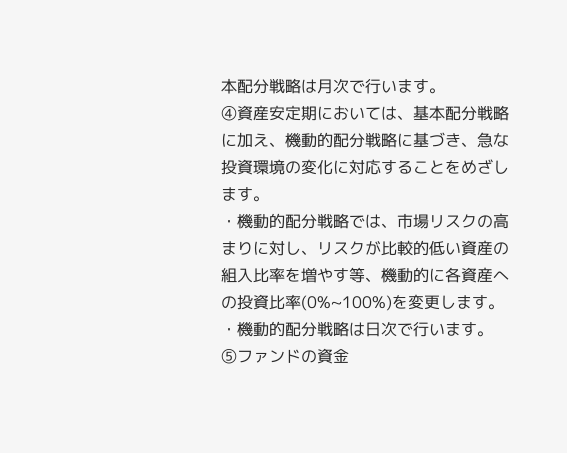本配分戦略は月次で行います。
④資産安定期においては、基本配分戦略に加え、機動的配分戦略に基づき、急な投資環境の変化に対応することをめざします。
・機動的配分戦略では、市場リスクの高まりに対し、リスクが比較的低い資産の組入比率を増やす等、機動的に各資産への投資比率(0%~100%)を変更します。
・機動的配分戦略は日次で行います。
⑤ファンドの資金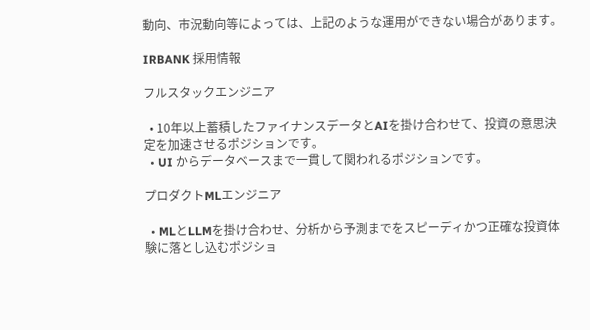動向、市況動向等によっては、上記のような運用ができない場合があります。

IRBANK 採用情報

フルスタックエンジニア

  • 10年以上蓄積したファイナンスデータとAIを掛け合わせて、投資の意思決定を加速させるポジションです。
  • UI からデータベースまで一貫して関われるポジションです。

プロダクトMLエンジニア

  • MLとLLMを掛け合わせ、分析から予測までをスピーディかつ正確な投資体験に落とし込むポジショ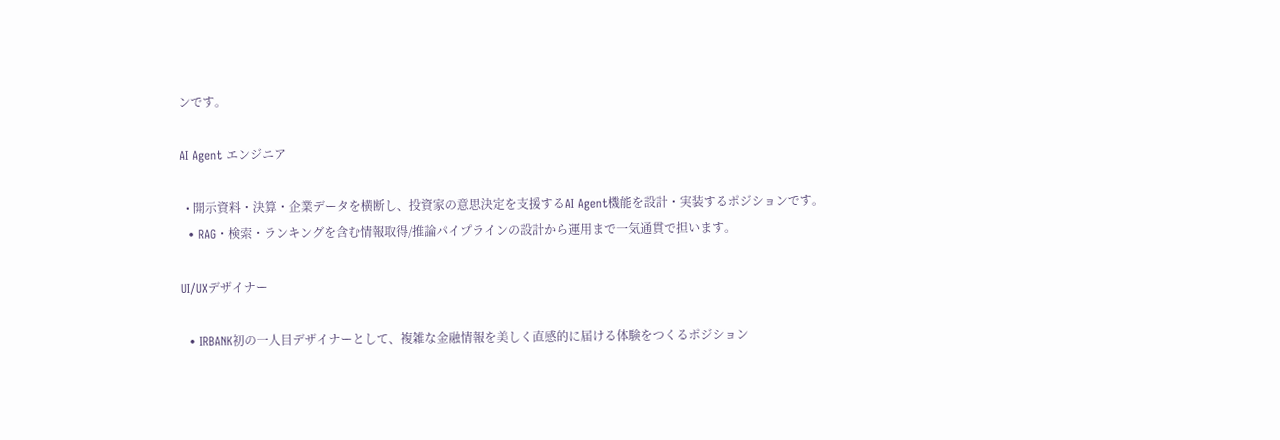ンです。

AI Agent エンジニア

  • 開示資料・決算・企業データを横断し、投資家の意思決定を支援するAI Agent機能を設計・実装するポジションです。
  • RAG・検索・ランキングを含む情報取得/推論パイプラインの設計から運用まで一気通貫で担います。

UI/UXデザイナー

  • IRBANK初の一人目デザイナーとして、複雑な金融情報を美しく直感的に届ける体験をつくるポジション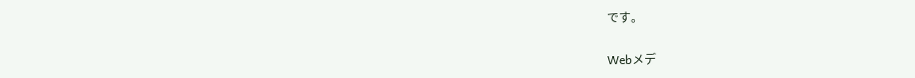です。

Webメデ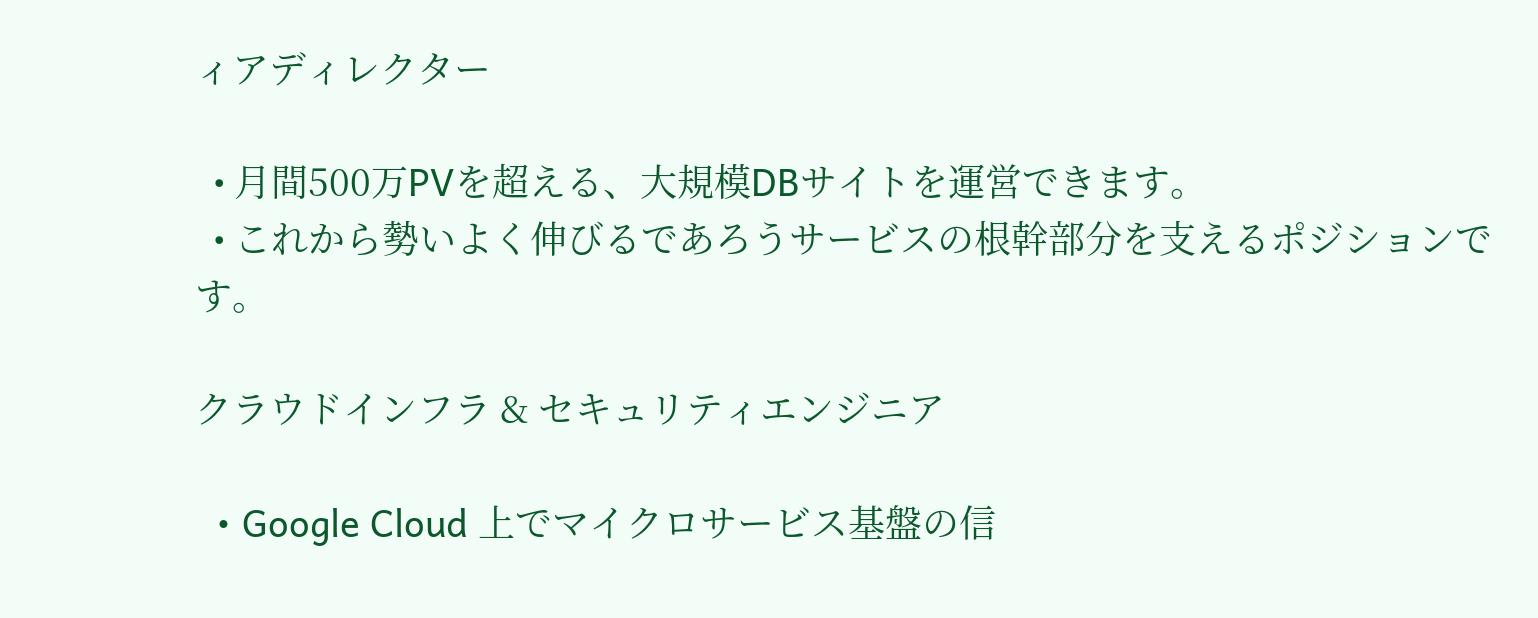ィアディレクター

  • 月間500万PVを超える、大規模DBサイトを運営できます。
  • これから勢いよく伸びるであろうサービスの根幹部分を支えるポジションです。

クラウドインフラ & セキュリティエンジニア

  • Google Cloud 上でマイクロサービス基盤の信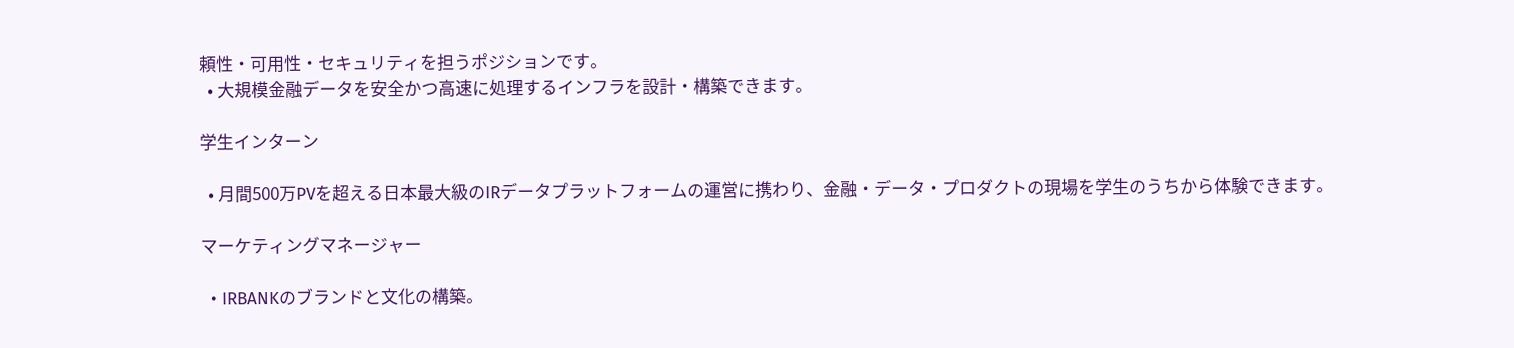頼性・可用性・セキュリティを担うポジションです。
  • 大規模金融データを安全かつ高速に処理するインフラを設計・構築できます。

学生インターン

  • 月間500万PVを超える日本最大級のIRデータプラットフォームの運営に携わり、金融・データ・プロダクトの現場を学生のうちから体験できます。

マーケティングマネージャー

  • IRBANKのブランドと文化の構築。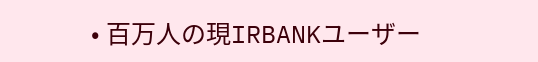• 百万人の現IRBANKユーザー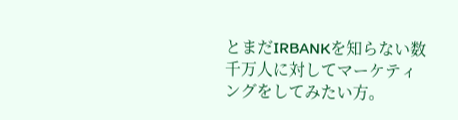とまだIRBANKを知らない数千万人に対してマーケティングをしてみたい方。